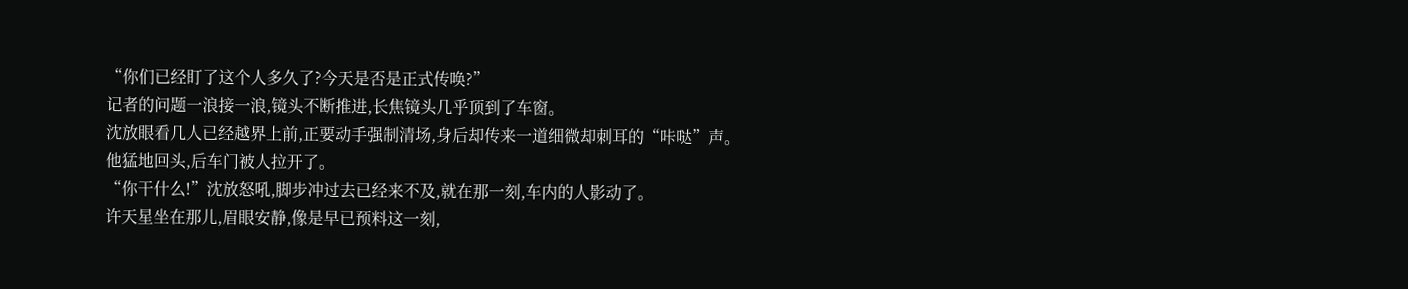“你们已经盯了这个人多久了?今天是否是正式传唤?”
记者的问题一浪接一浪,镜头不断推进,长焦镜头几乎顶到了车窗。
沈放眼看几人已经越界上前,正要动手强制清场,身后却传来一道细微却刺耳的“咔哒”声。
他猛地回头,后车门被人拉开了。
“你干什么!”沈放怒吼,脚步冲过去已经来不及,就在那一刻,车内的人影动了。
许天星坐在那儿,眉眼安静,像是早已预料这一刻,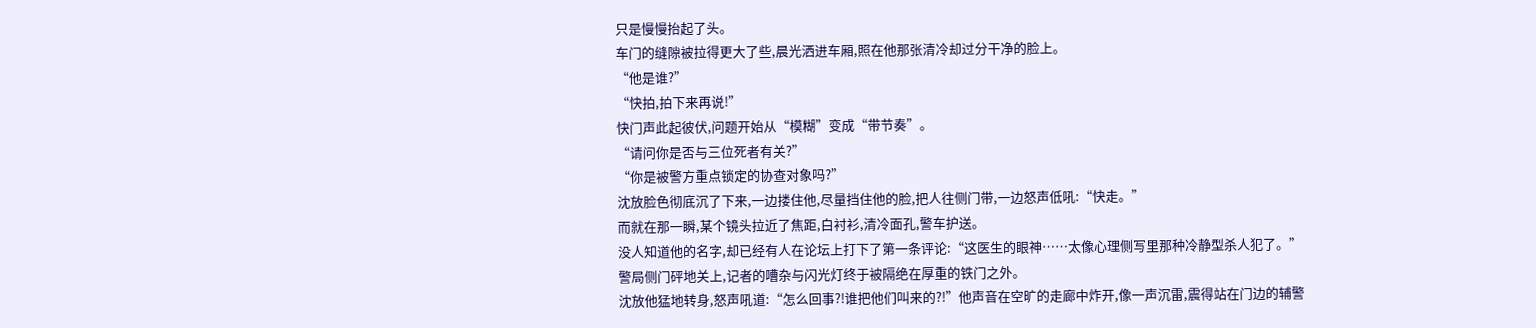只是慢慢抬起了头。
车门的缝隙被拉得更大了些,晨光洒进车厢,照在他那张清冷却过分干净的脸上。
“他是谁?”
“快拍,拍下来再说!”
快门声此起彼伏,问题开始从“模糊”变成“带节奏”。
“请问你是否与三位死者有关?”
“你是被警方重点锁定的协查对象吗?”
沈放脸色彻底沉了下来,一边搂住他,尽量挡住他的脸,把人往侧门带,一边怒声低吼:“快走。”
而就在那一瞬,某个镜头拉近了焦距,白衬衫,清冷面孔,警车护送。
没人知道他的名字,却已经有人在论坛上打下了第一条评论:“这医生的眼神……太像心理侧写里那种冷静型杀人犯了。”
警局侧门砰地关上,记者的嘈杂与闪光灯终于被隔绝在厚重的铁门之外。
沈放他猛地转身,怒声吼道:“怎么回事?!谁把他们叫来的?!”他声音在空旷的走廊中炸开,像一声沉雷,震得站在门边的辅警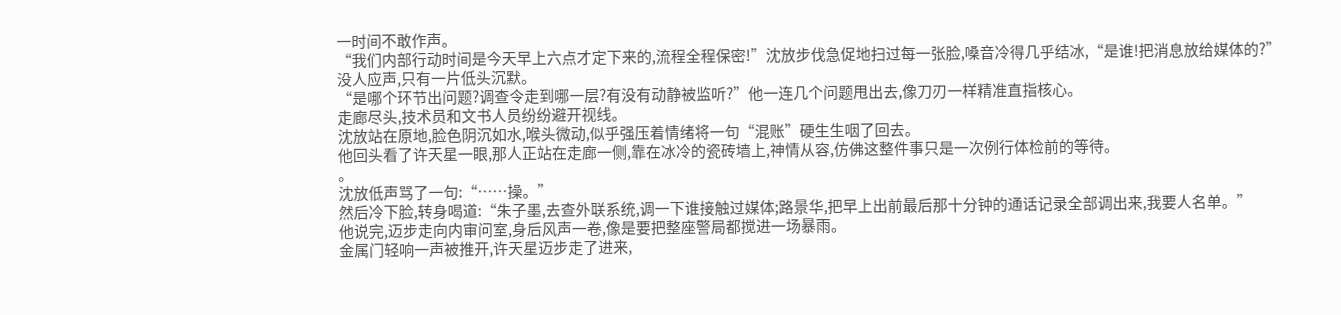一时间不敢作声。
“我们内部行动时间是今天早上六点才定下来的,流程全程保密!”沈放步伐急促地扫过每一张脸,嗓音冷得几乎结冰,“是谁!把消息放给媒体的?”
没人应声,只有一片低头沉默。
“是哪个环节出问题?调查令走到哪一层?有没有动静被监听?”他一连几个问题甩出去,像刀刃一样精准直指核心。
走廊尽头,技术员和文书人员纷纷避开视线。
沈放站在原地,脸色阴沉如水,喉头微动,似乎强压着情绪将一句“混账”硬生生咽了回去。
他回头看了许天星一眼,那人正站在走廊一侧,靠在冰冷的瓷砖墙上,神情从容,仿佛这整件事只是一次例行体检前的等待。
。
沈放低声骂了一句:“……操。”
然后冷下脸,转身喝道:“朱子墨,去查外联系统,调一下谁接触过媒体;路景华,把早上出前最后那十分钟的通话记录全部调出来,我要人名单。”
他说完,迈步走向内审问室,身后风声一卷,像是要把整座警局都搅进一场暴雨。
金属门轻响一声被推开,许天星迈步走了进来,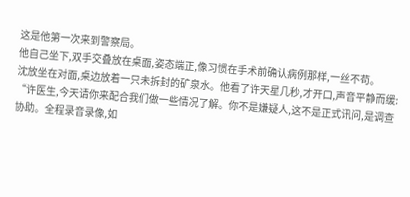这是他第一次来到警察局。
他自己坐下,双手交叠放在桌面,姿态端正,像习惯在手术前确认病例那样,一丝不苟。
沈放坐在对面,桌边放着一只未拆封的矿泉水。他看了许天星几秒,才开口,声音平静而缓:
“许医生,今天请你来配合我们做一些情况了解。你不是嫌疑人,这不是正式讯问,是调查协助。全程录音录像,如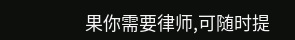果你需要律师,可随时提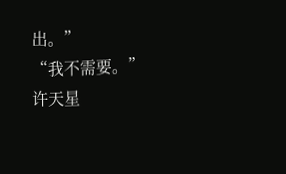出。”
“我不需要。”许天星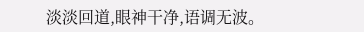淡淡回道,眼神干净,语调无波。